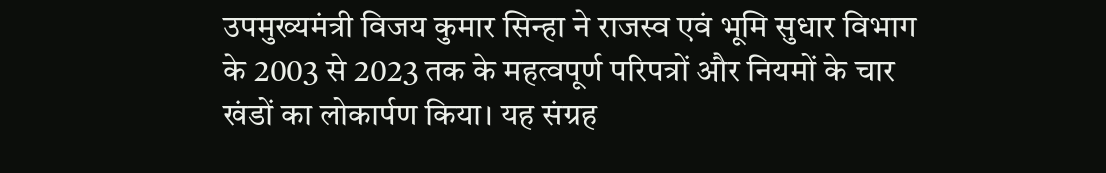उपमुख्यमंत्री विजय कुमार सिन्हा ने राजस्व एवं भूमि सुधार विभाग के 2003 से 2023 तक के महत्वपूर्ण परिपत्रों और नियमों के चार खंडों का लोकार्पण किया। यह संग्रह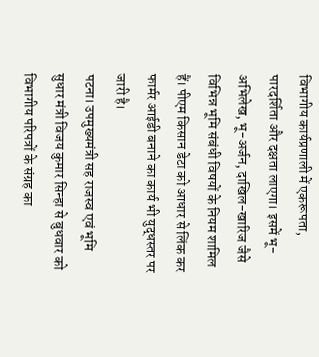विभागीय कार्यप्रणाली में एकरूपता, पारदर्शिता और दक्षता लाएगा। इसमें भू-अभिलेख, भू-अर्जन, दाखिल-खारिज जैसे विभिन्न भूमि संबंधी विषयों के नियम शामिल हैं। पीएम किसान डेटा को आधार से लिंक कर फार्मर आईडी बनाने का कार्य भी युद्धस्तर पर जारी है।
पटना। उपमुख्यमंत्री सह राजस्व एवं भूमि सुधार मंत्री विजय कुमार सिन्हा से बुधवार को विभागीय परिपत्रों के संग्रह का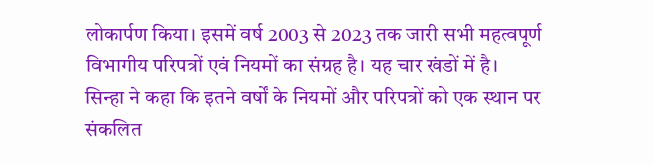लोकार्पण किया। इसमें वर्ष 2003 से 2023 तक जारी सभी महत्वपूर्ण विभागीय परिपत्रों एवं नियमों का संग्रह है। यह चार खंडों में है।
सिन्हा ने कहा कि इतने वर्षों के नियमों और परिपत्रों को एक स्थान पर संकलित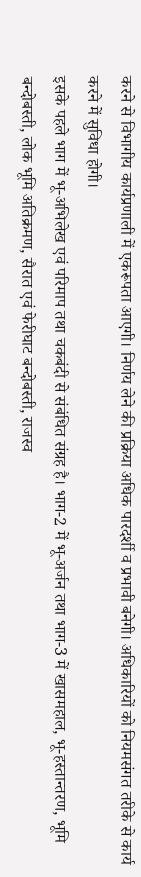करने से विभागीय कार्यप्रणाली में एकरूपता आएगी। निर्णय लेने की प्रक्रिया अधिक पारदर्शी व प्रभावी बनेगी। अधिकारियों को नियमसंगत तरीके से कार्य करने में सुविधा होगी।
इसके पहले भाग में भू-अभिलेख एवं परिमाप तथा चकबंदी से संबंधित संग्रह है। भाग-2 में भू-अर्जन तथा भाग-3 में खासमहाल, भू-हस्तान्तरण, भूमि बन्दोबस्ती, लोक भूमि अतिक्रमण, सैरात एवं फेरीघाट बन्दोबस्ती, राजस्व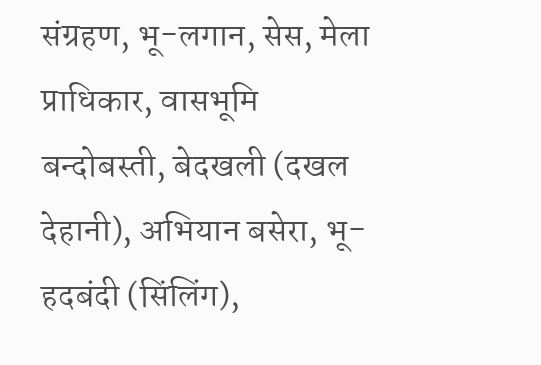संग्रहण, भू-लगान, सेस, मेला प्राधिकार, वासभूमि बन्दोबस्ती, बेदखली (दखल देहानी), अभियान बसेरा, भू-हदबंदी (सिंलिंग),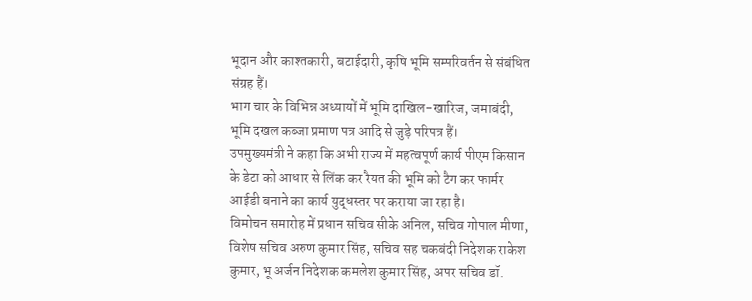भूदान और काश्तकारी, बटाईदारी, कृषि भूमि सम्परिवर्तन से संबंधित संग्रह हैं।
भाग चार के विभिन्न अध्यायों में भूमि दाखिल-खारिज, जमाबंदी, भूमि दखल कब्जा प्रमाण पत्र आदि से जुड़े परिपत्र हैं।
उपमुख्यमंत्री ने कहा कि अभी राज्य में महत्वपूर्ण कार्य पीएम किसान के डेटा को आधार से लिंक कर रैयत की भूमि को टैग कर फार्मर आईडी बनाने का कार्य युद्धस्तर पर कराया जा रहा है।
विमोचन समारोह में प्रधान सचिव सीके अनिल, सचिव गोपाल मीणा, विशेष सचिव अरुण कुमार सिंह, सचिव सह चकबंदी निदेशक राकेश कुमार, भू अर्जन निदेशक कमलेश कुमार सिंह, अपर सचिव डॉ.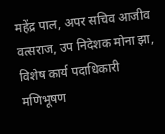महेंद्र पाल, अपर सचिव आजीव वत्सराज, उप निदेशक मोना झा, विशेष कार्य पदाधिकारी मणिभूषण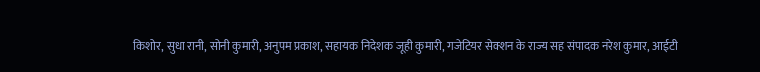किशोर, सुधा रानी, सोनी कुमारी, अनुपम प्रकाश, सहायक निदेशक जूही कुमारी, गजेटियर सेक्शन के राज्य सह संपादक नरेश कुमार, आईटी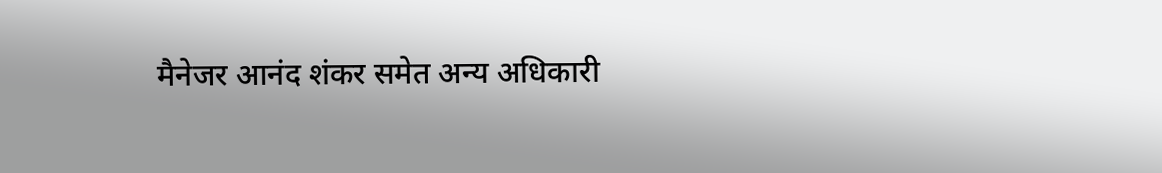मैनेजर आनंद शंकर समेत अन्य अधिकारी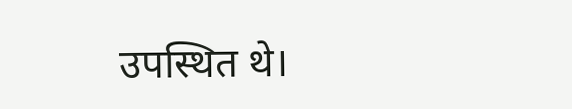उपस्थित थे।